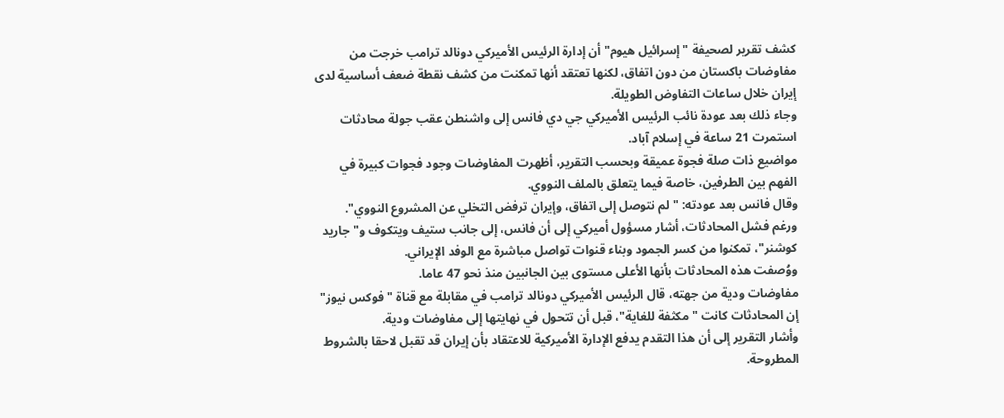كشف تقرير لصحيفة "إسرائيل هيوم" أن إدارة الرئيس الأميركي دونالد ترامب خرجت من مفاوضات باكستان من دون اتفاق، لكنها تعتقد أنها تمكنت من كشف نقطة ضعف أساسية لدى إيران خلال ساعات التفاوض الطويلة.
وجاء ذلك بعد عودة نائب الرئيس الأميركي جي دي فانس إلى واشنطن عقب جولة محادثات استمرت 21 ساعة في إسلام آباد.
مواضيع ذات صلة فجوة عميقة وبحسب التقرير، أظهرت المفاوضات وجود فجوات كبيرة في الفهم بين الطرفين، خاصة فيما يتعلق بالملف النووي.
وقال فانس بعد عودته: "لم نتوصل إلى اتفاق، وإيران ترفض التخلي عن المشروع النووي".
ورغم فشل المحادثات، أشار مسؤول أميركي إلى أن فانس، إلى جانب ستيف ويتكوف و"جاريد كوشنر"، تمكنوا من كسر الجمود وبناء قنوات تواصل مباشرة مع الوفد الإيراني.
ووُصفت هذه المحادثات بأنها الأعلى مستوى بين الجانبين منذ نحو 47 عاما.
مفاوضات ودية من جهته، قال الرئيس الأميركي دونالد ترامب في مقابلة مع قناة "فوكس نيوز" إن المحادثات كانت "مكثفة للغاية"، قبل أن تتحول في نهايتها إلى مفاوضات ودية.
وأشار التقرير إلى أن هذا التقدم يدفع الإدارة الأميركية للاعتقاد بأن إيران قد تقبل لاحقا بالشروط المطروحة.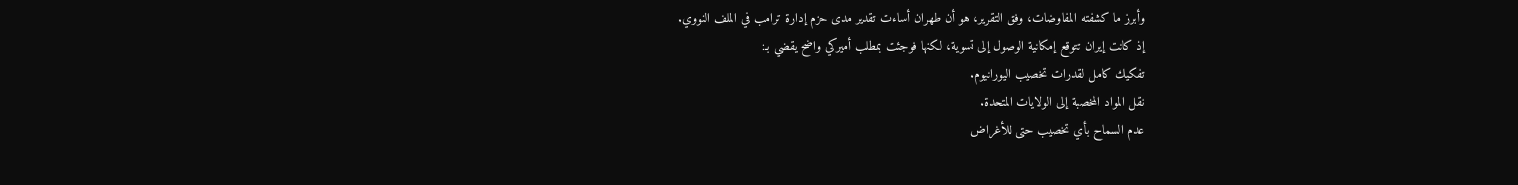وأبرز ما كشفته المفاوضات، وفق التقرير، هو أن طهران أساءت تقدير مدى حزم إدارة ترامب في الملف النووي.
إذ كانت إيران تتوقع إمكانية الوصول إلى تسوية، لكنها فوجئت بمطلب أميركي واضح يقضي بـ:
تفكيك كامل لقدرات تخصيب اليورانيوم.
نقل المواد المخصبة إلى الولايات المتحدة.
عدم السماح بأي تخصيب حتى للأغراض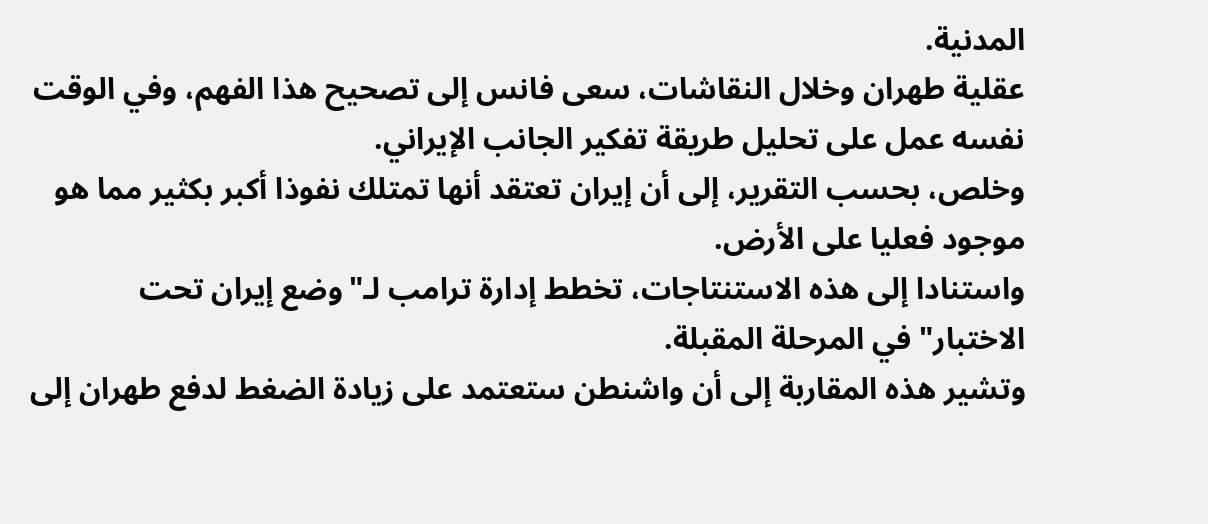المدنية.
عقلية طهران وخلال النقاشات، سعى فانس إلى تصحيح هذا الفهم، وفي الوقت نفسه عمل على تحليل طريقة تفكير الجانب الإيراني.
وخلص، بحسب التقرير، إلى أن إيران تعتقد أنها تمتلك نفوذا أكبر بكثير مما هو موجود فعليا على الأرض.
واستنادا إلى هذه الاستنتاجات، تخطط إدارة ترامب لـ"وضع إيران تحت الاختبار" في المرحلة المقبلة.
وتشير هذه المقاربة إلى أن واشنطن ستعتمد على زيادة الضغط لدفع طهران إلى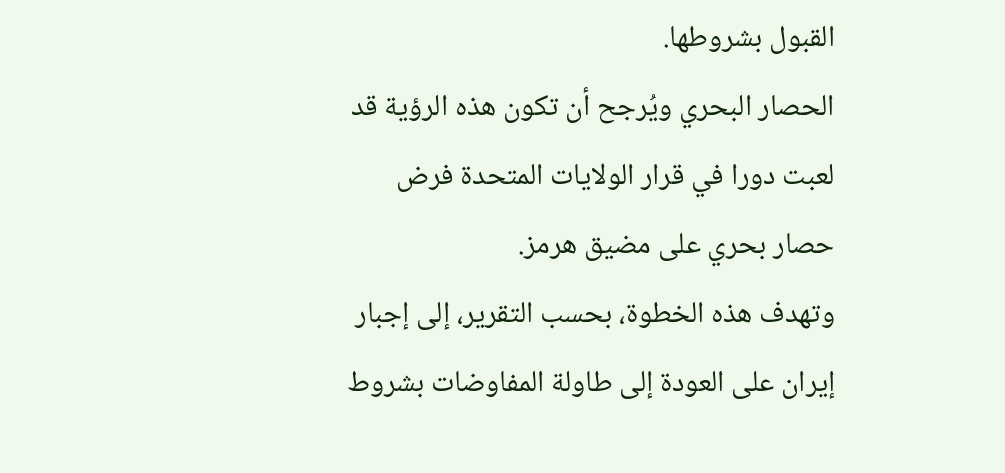القبول بشروطها.
الحصار البحري ويُرجح أن تكون هذه الرؤية قد لعبت دورا في قرار الولايات المتحدة فرض حصار بحري على مضيق هرمز.
وتهدف هذه الخطوة، بحسب التقرير، إلى إجبار إيران على العودة إلى طاولة المفاوضات بشروط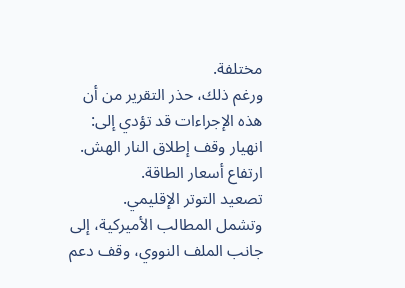مختلفة.
ورغم ذلك، حذر التقرير من أن هذه الإجراءات قد تؤدي إلى:
انهيار وقف إطلاق النار الهش.
ارتفاع أسعار الطاقة.
تصعيد التوتر الإقليمي.
وتشمل المطالب الأميركية، إلى جانب الملف النووي، وقف دعم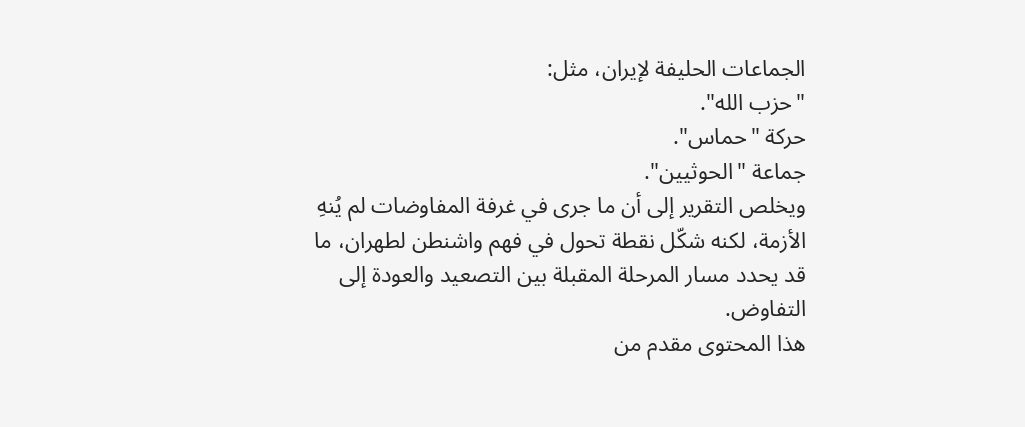الجماعات الحليفة لإيران، مثل:
"حزب الله".
حركة "حماس".
جماعة "الحوثيين".
ويخلص التقرير إلى أن ما جرى في غرفة المفاوضات لم يُنهِ الأزمة، لكنه شكّل نقطة تحول في فهم واشنطن لطهران، ما قد يحدد مسار المرحلة المقبلة بين التصعيد والعودة إلى التفاوض.
هذا المحتوى مقدم من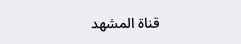قناة المشهد